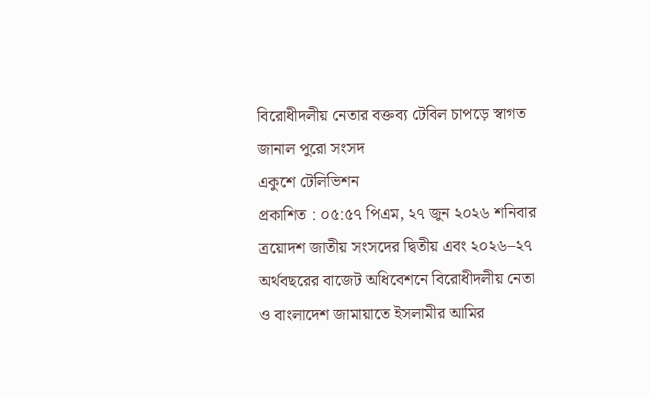বিরোধীদলীয় নেতার বক্তব্য টেবিল চাপড়ে স্বাগত জানাল পুরো সংসদ
একুশে টেলিভিশন
প্রকাশিত : ০৫:৫৭ পিএম, ২৭ জুন ২০২৬ শনিবার
ত্রয়োদশ জাতীয় সংসদের দ্বিতীয় এবং ২০২৬–২৭ অর্থবছরের বাজেট অধিবেশনে বিরোধীদলীয় নেতা ও বাংলাদেশ জামায়াতে ইসলামীর আমির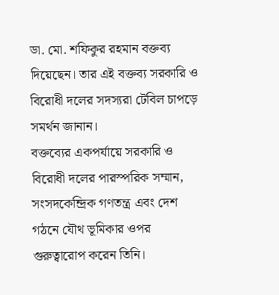ডা. মো. শফিকুর রহমান বক্তব্য দিয়েছেন। তার এই বক্তব্য সরকারি ও বিরোধী দলের সদস্যরা টেবিল চাপড়ে সমর্থন জানান।
বক্তব্যের একপর্যায়ে সরকারি ও বিরোধী দলের পারস্পরিক সম্মান, সংসদকেন্দ্রিক গণতন্ত্র এবং দেশ গঠনে যৌথ ভূমিকার ওপর গুরুত্বারোপ করেন তিনি।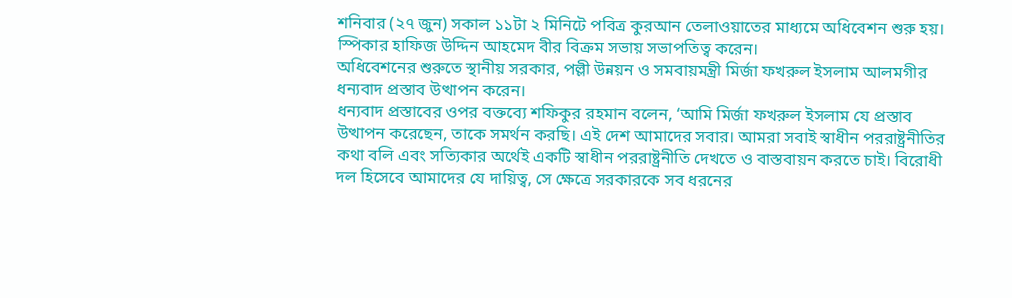শনিবার (২৭ জুন) সকাল ১১টা ২ মিনিটে পবিত্র কুরআন তেলাওয়াতের মাধ্যমে অধিবেশন শুরু হয়। স্পিকার হাফিজ উদ্দিন আহমেদ বীর বিক্রম সভায় সভাপতিত্ব করেন।
অধিবেশনের শুরুতে স্থানীয় সরকার, পল্লী উন্নয়ন ও সমবায়মন্ত্রী মির্জা ফখরুল ইসলাম আলমগীর ধন্যবাদ প্রস্তাব উত্থাপন করেন।
ধন্যবাদ প্রস্তাবের ওপর বক্তব্যে শফিকুর রহমান বলেন, ‘আমি মির্জা ফখরুল ইসলাম যে প্রস্তাব উত্থাপন করেছেন, তাকে সমর্থন করছি। এই দেশ আমাদের সবার। আমরা সবাই স্বাধীন পররাষ্ট্রনীতির কথা বলি এবং সত্যিকার অর্থেই একটি স্বাধীন পররাষ্ট্রনীতি দেখতে ও বাস্তবায়ন করতে চাই। বিরোধী দল হিসেবে আমাদের যে দায়িত্ব, সে ক্ষেত্রে সরকারকে সব ধরনের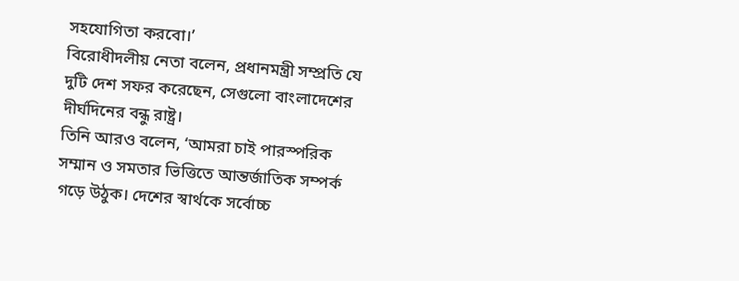সহযোগিতা করবো।’
বিরোধীদলীয় নেতা বলেন, প্রধানমন্ত্রী সম্প্রতি যে দুটি দেশ সফর করেছেন, সেগুলো বাংলাদেশের দীর্ঘদিনের বন্ধু রাষ্ট্র।
তিনি আরও বলেন, ‘আমরা চাই পারস্পরিক সম্মান ও সমতার ভিত্তিতে আন্তর্জাতিক সম্পর্ক গড়ে উঠুক। দেশের স্বার্থকে সর্বোচ্চ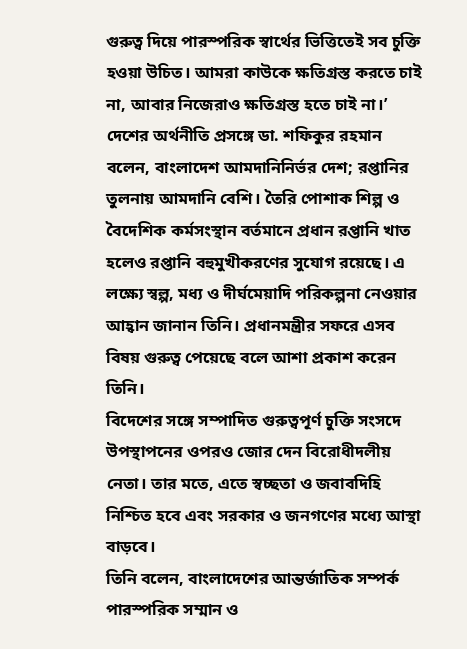গুরুত্ব দিয়ে পারস্পরিক স্বার্থের ভিত্তিতেই সব চুক্তি হওয়া উচিত। আমরা কাউকে ক্ষতিগ্রস্ত করতে চাই না, আবার নিজেরাও ক্ষতিগ্রস্ত হতে চাই না।’
দেশের অর্থনীতি প্রসঙ্গে ডা. শফিকুর রহমান বলেন, বাংলাদেশ আমদানিনির্ভর দেশ; রপ্তানির তুলনায় আমদানি বেশি। তৈরি পোশাক শিল্প ও বৈদেশিক কর্মসংস্থান বর্তমানে প্রধান রপ্তানি খাত হলেও রপ্তানি বহুমুখীকরণের সুযোগ রয়েছে। এ লক্ষ্যে স্বল্প, মধ্য ও দীর্ঘমেয়াদি পরিকল্পনা নেওয়ার আহ্বান জানান তিনি। প্রধানমন্ত্রীর সফরে এসব বিষয় গুরুত্ব পেয়েছে বলে আশা প্রকাশ করেন তিনি।
বিদেশের সঙ্গে সম্পাদিত গুরুত্বপূর্ণ চুক্তি সংসদে উপস্থাপনের ওপরও জোর দেন বিরোধীদলীয় নেতা। তার মতে, এতে স্বচ্ছতা ও জবাবদিহি নিশ্চিত হবে এবং সরকার ও জনগণের মধ্যে আস্থা বাড়বে।
তিনি বলেন, বাংলাদেশের আন্তর্জাতিক সম্পর্ক পারস্পরিক সম্মান ও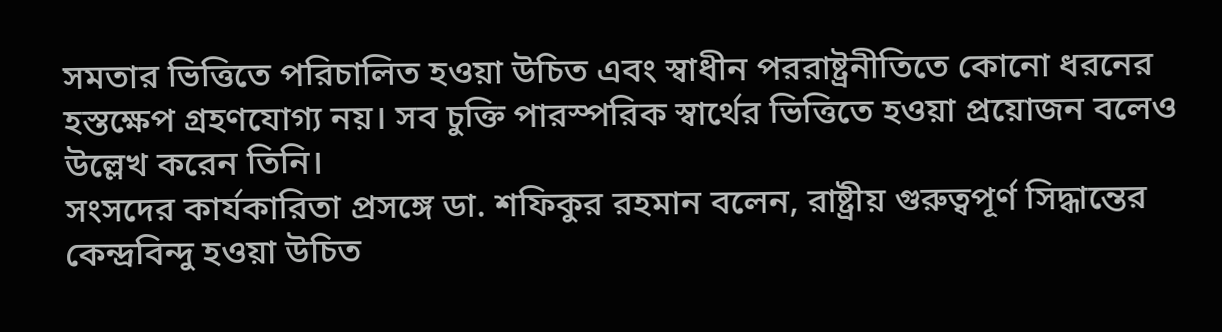সমতার ভিত্তিতে পরিচালিত হওয়া উচিত এবং স্বাধীন পররাষ্ট্রনীতিতে কোনো ধরনের হস্তক্ষেপ গ্রহণযোগ্য নয়। সব চুক্তি পারস্পরিক স্বার্থের ভিত্তিতে হওয়া প্রয়োজন বলেও উল্লেখ করেন তিনি।
সংসদের কার্যকারিতা প্রসঙ্গে ডা. শফিকুর রহমান বলেন, রাষ্ট্রীয় গুরুত্বপূর্ণ সিদ্ধান্তের কেন্দ্রবিন্দু হওয়া উচিত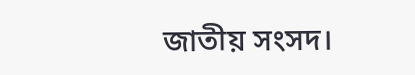জাতীয় সংসদ।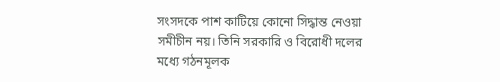সংসদকে পাশ কাটিয়ে কোনো সিদ্ধান্ত নেওয়া সমীচীন নয়। তিনি সরকারি ও বিরোধী দলের মধ্যে গঠনমূলক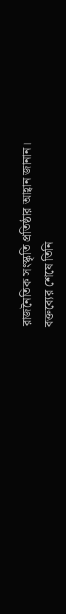রাজনৈতিক সংস্কৃতি প্রতিষ্ঠার আহ্বান জানান।
বক্তব্যের শেষে তিনি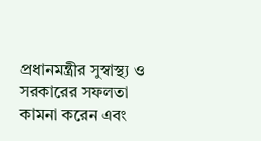প্রধানমন্ত্রীর সুস্বাস্থ্য ও সরকারের সফলতা কামনা করেন এবং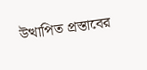উত্থাপিত প্রস্তাবের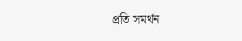প্রতি সমর্থন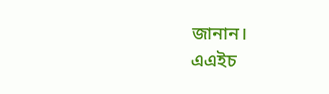জানান।
এএইচ